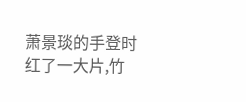萧景琰的手登时红了一大片,竹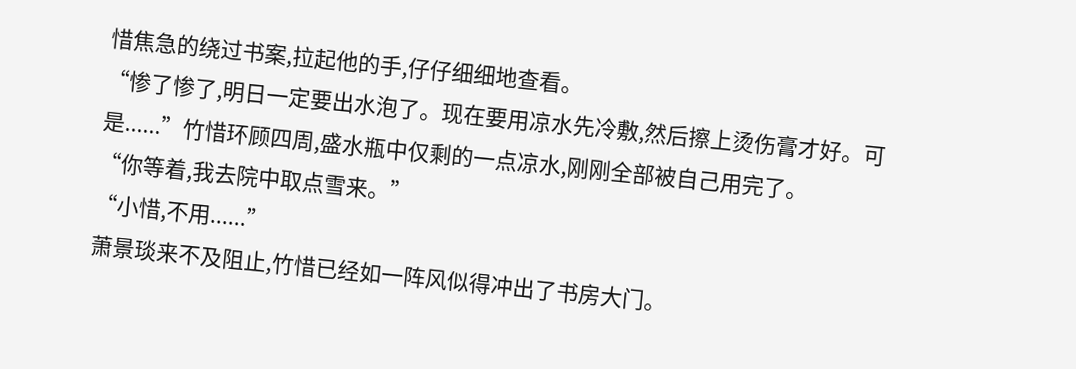惜焦急的绕过书案,拉起他的手,仔仔细细地查看。
“惨了惨了,明日一定要出水泡了。现在要用凉水先冷敷,然后擦上烫伤膏才好。可是......”竹惜环顾四周,盛水瓶中仅剩的一点凉水,刚刚全部被自己用完了。
“你等着,我去院中取点雪来。”
“小惜,不用......”
萧景琰来不及阻止,竹惜已经如一阵风似得冲出了书房大门。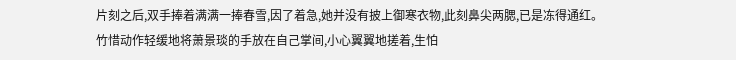片刻之后,双手捧着满满一捧春雪,因了着急,她并没有披上御寒衣物,此刻鼻尖两腮,已是冻得通红。
竹惜动作轻缓地将萧景琰的手放在自己掌间,小心翼翼地搓着,生怕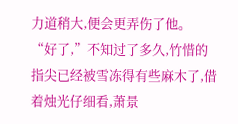力道稍大,便会更弄伤了他。
“好了,”不知过了多久,竹惜的指尖已经被雪冻得有些麻木了,借着烛光仔细看,萧景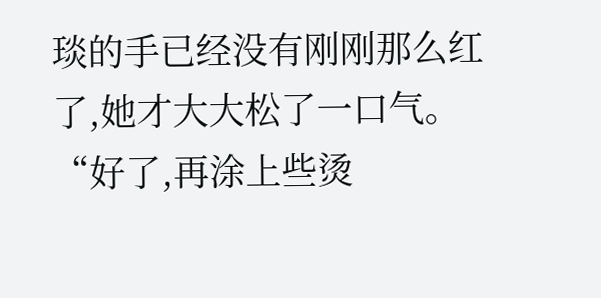琰的手已经没有刚刚那么红了,她才大大松了一口气。
“好了,再涂上些烫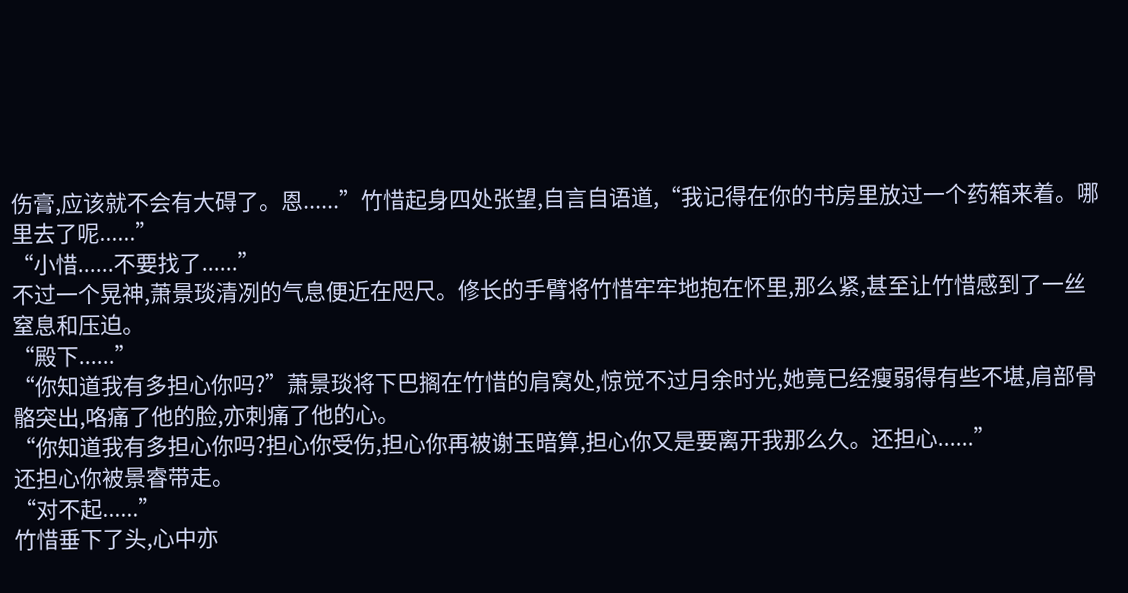伤膏,应该就不会有大碍了。恩......”竹惜起身四处张望,自言自语道,“我记得在你的书房里放过一个药箱来着。哪里去了呢......”
“小惜......不要找了......”
不过一个晃神,萧景琰清冽的气息便近在咫尺。修长的手臂将竹惜牢牢地抱在怀里,那么紧,甚至让竹惜感到了一丝窒息和压迫。
“殿下......”
“你知道我有多担心你吗?”萧景琰将下巴搁在竹惜的肩窝处,惊觉不过月余时光,她竟已经瘦弱得有些不堪,肩部骨骼突出,咯痛了他的脸,亦刺痛了他的心。
“你知道我有多担心你吗?担心你受伤,担心你再被谢玉暗算,担心你又是要离开我那么久。还担心......”
还担心你被景睿带走。
“对不起......”
竹惜垂下了头,心中亦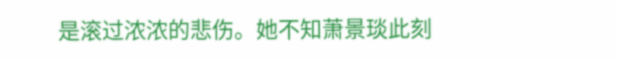是滚过浓浓的悲伤。她不知萧景琰此刻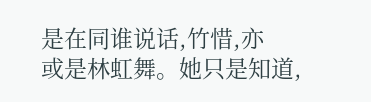是在同谁说话,竹惜,亦
或是林虹舞。她只是知道,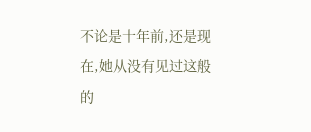不论是十年前,还是现在,她从没有见过这般的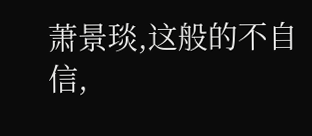萧景琰,这般的不自信,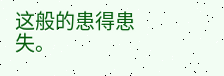这般的患得患失。